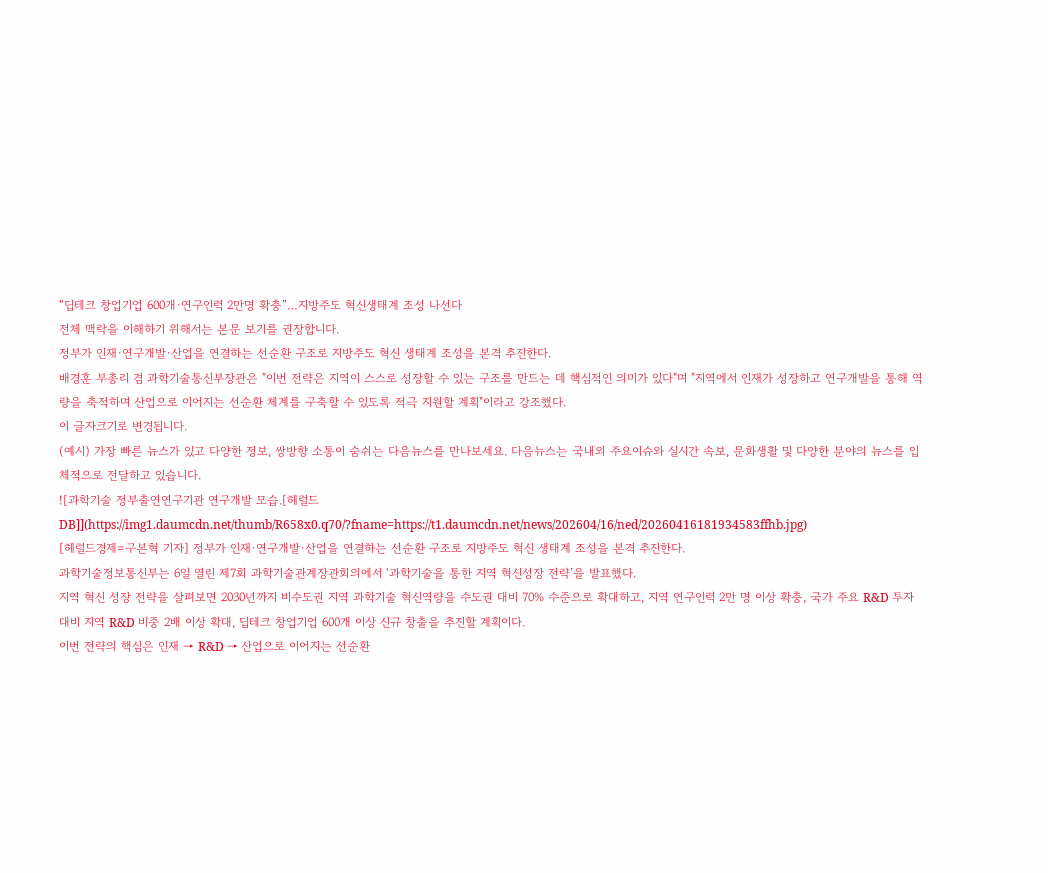“딥테크 창업기업 600개·연구인력 2만명 확충”…지방주도 혁신생태계 조성 나선다
전체 맥락을 이해하기 위해서는 본문 보기를 권장합니다.
정부가 인재·연구개발·산업을 연결하는 선순환 구조로 지방주도 혁신 생태계 조성을 본격 추진한다.
배경훈 부총리 겸 과학기술통신부장관은 "이번 전략은 지역이 스스로 성장할 수 있는 구조를 만드는 데 핵심적인 의미가 있다"며 "지역에서 인재가 성장하고 연구개발을 통해 역량을 축적하며 산업으로 이어지는 선순환 체계를 구축할 수 있도록 적극 지원할 계획"이라고 강조했다.
이 글자크기로 변경됩니다.
(예시) 가장 빠른 뉴스가 있고 다양한 정보, 쌍방향 소통이 숨쉬는 다음뉴스를 만나보세요. 다음뉴스는 국내외 주요이슈와 실시간 속보, 문화생활 및 다양한 분야의 뉴스를 입체적으로 전달하고 있습니다.
![과학기술 정부출연연구기관 연구개발 모습.[헤럴드DB]](https://img1.daumcdn.net/thumb/R658x0.q70/?fname=https://t1.daumcdn.net/news/202604/16/ned/20260416181934583ffhb.jpg)
[헤럴드경제=구본혁 기자] 정부가 인재·연구개발·산업을 연결하는 선순환 구조로 지방주도 혁신 생태계 조성을 본격 추진한다.
과학기술정보통신부는 6일 열린 제7회 과학기술관계장관회의에서 ‘과학기술을 통한 지역 혁신성장 전략’을 발표했다.
지역 혁신 성장 전략을 살펴보면 2030년까지 비수도권 지역 과학기술 혁신역량을 수도권 대비 70% 수준으로 확대하고, 지역 연구인력 2만 명 이상 확충, 국가 주요 R&D 투자 대비 지역 R&D 비중 2배 이상 확대, 딥테크 창업기업 600개 이상 신규 창출을 추진할 계획이다.
이번 전략의 핵심은 인재 → R&D → 산업으로 이어지는 선순환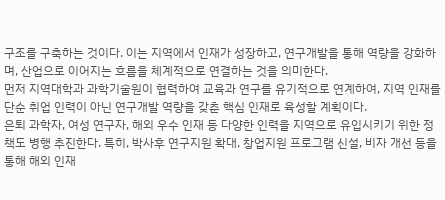구조를 구축하는 것이다. 이는 지역에서 인재가 성장하고, 연구개발을 통해 역량을 강화하며, 산업으로 이어지는 흐름을 체계적으로 연결하는 것을 의미한다.
먼저 지역대학과 과학기술원이 협력하여 교육과 연구를 유기적으로 연계하여, 지역 인재를 단순 취업 인력이 아닌 연구개발 역량을 갖춘 핵심 인재로 육성할 계획이다.
은퇴 과학자, 여성 연구자, 해외 우수 인재 등 다양한 인력을 지역으로 유입시키기 위한 정책도 병행 추진한다. 특히, 박사후 연구지원 확대, 창업지원 프로그램 신설, 비자 개선 등을 통해 해외 인재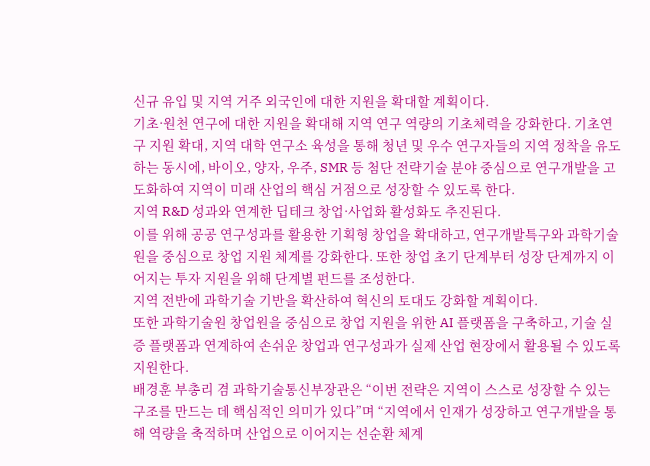신규 유입 및 지역 거주 외국인에 대한 지원을 확대할 계획이다.
기초·원천 연구에 대한 지원을 확대해 지역 연구 역량의 기초체력을 강화한다. 기초연구 지원 확대, 지역 대학 연구소 육성을 통해 청년 및 우수 연구자들의 지역 정착을 유도하는 동시에, 바이오, 양자, 우주, SMR 등 첨단 전략기술 분야 중심으로 연구개발을 고도화하여 지역이 미래 산업의 핵심 거점으로 성장할 수 있도록 한다.
지역 R&D 성과와 연계한 딥테크 창업·사업화 활성화도 추진된다.
이를 위해 공공 연구성과를 활용한 기획형 창업을 확대하고, 연구개발특구와 과학기술원을 중심으로 창업 지원 체계를 강화한다. 또한 창업 초기 단계부터 성장 단계까지 이어지는 투자 지원을 위해 단계별 펀드를 조성한다.
지역 전반에 과학기술 기반을 확산하여 혁신의 토대도 강화할 계획이다.
또한 과학기술원 창업원을 중심으로 창업 지원을 위한 AI 플랫폼을 구축하고, 기술 실증 플랫폼과 연계하여 손쉬운 창업과 연구성과가 실제 산업 현장에서 활용될 수 있도록 지원한다.
배경훈 부총리 겸 과학기술통신부장관은 “이번 전략은 지역이 스스로 성장할 수 있는 구조를 만드는 데 핵심적인 의미가 있다”며 “지역에서 인재가 성장하고 연구개발을 통해 역량을 축적하며 산업으로 이어지는 선순환 체계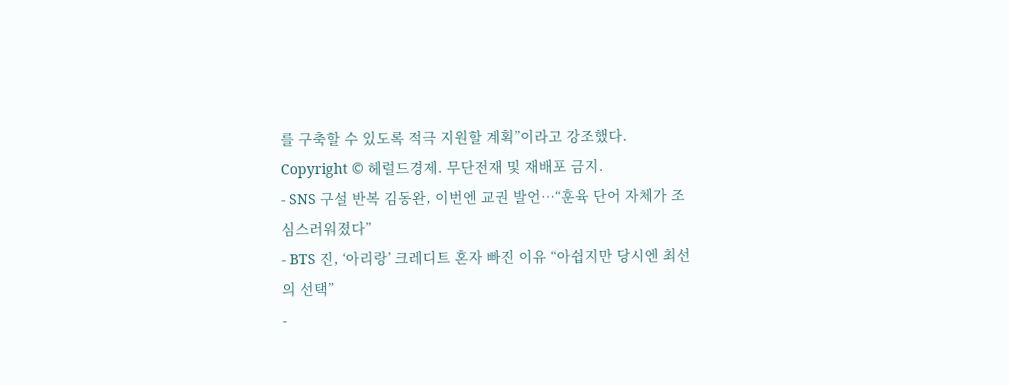를 구축할 수 있도록 적극 지원할 계획”이라고 강조했다.
Copyright © 헤럴드경제. 무단전재 및 재배포 금지.
- SNS 구설 반복 김동완, 이번엔 교권 발언…“훈육 단어 자체가 조심스러워졌다”
- BTS 진, ‘아리랑’ 크레디트 혼자 빠진 이유 “아쉽지만 당시엔 최선의 선택”
-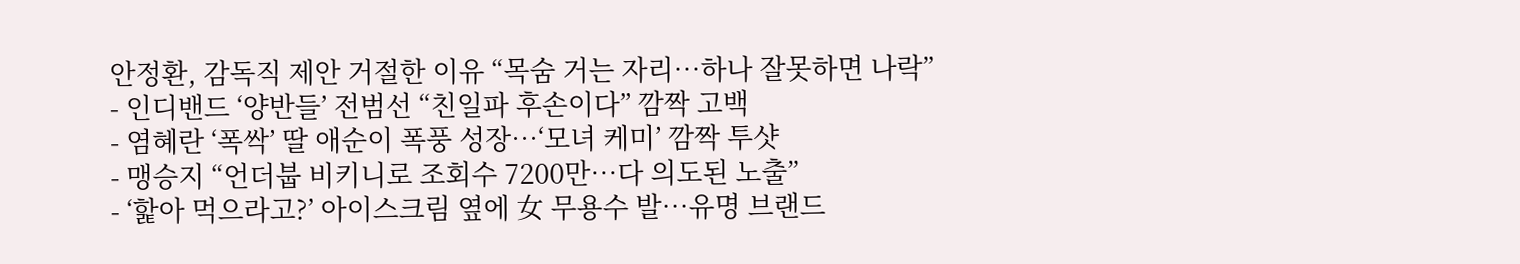안정환, 감독직 제안 거절한 이유 “목숨 거는 자리…하나 잘못하면 나락”
- 인디밴드 ‘양반들’ 전범선 “친일파 후손이다” 깜짝 고백
- 염혜란 ‘폭싹’ 딸 애순이 폭풍 성장…‘모녀 케미’ 깜짝 투샷
- 맹승지 “언더붑 비키니로 조회수 7200만…다 의도된 노출”
- ‘핥아 먹으라고?’ 아이스크림 옆에 女 무용수 발…유명 브랜드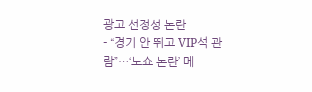광고 선정성 논란
- “경기 안 뛰고 VIP석 관람”…‘노쇼 논란’ 메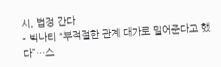시, 법정 간다
- 빅나티 “부적절한 관계 대가로 밀어준다고 했다”…스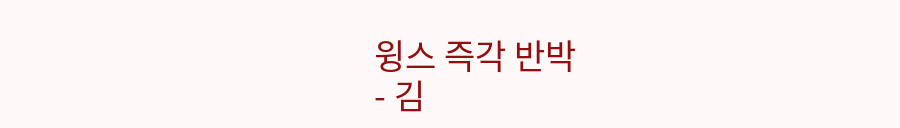윙스 즉각 반박
- 김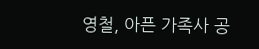영철, 아픈 가족사 공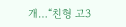개…“친형 고3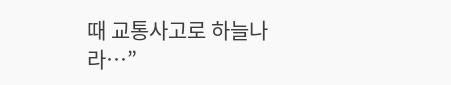때 교통사고로 하늘나라…”